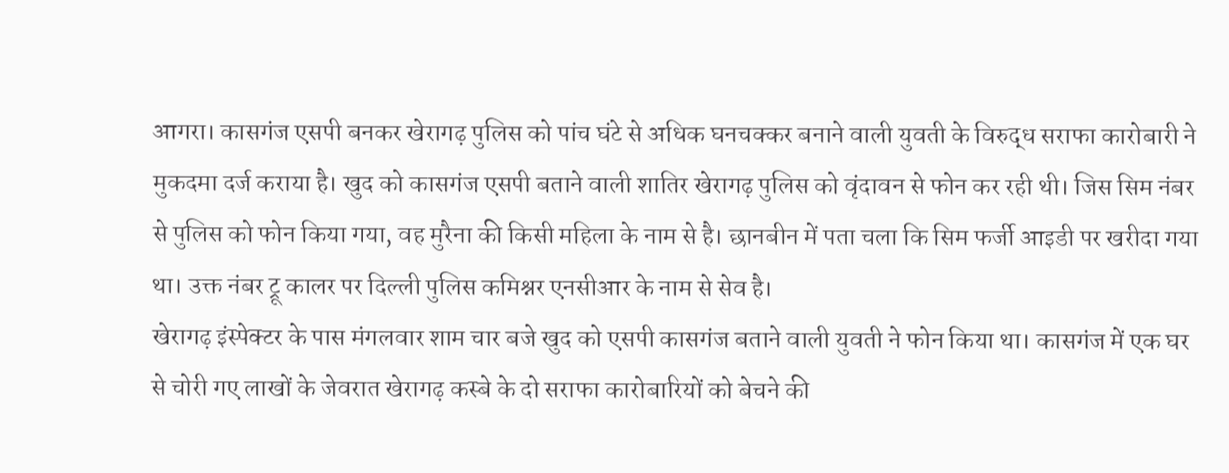आगरा। कासगंज एसपी बनकर खेरागढ़ पुलिस को पांच घंटे से अधिक घनचक्कर बनाने वाली युवती के विरुद्ध सराफा कारोबारी ने मुकदमा दर्ज कराया है। खुद को कासगंज एसपी बताने वाली शातिर खेरागढ़ पुलिस को वृंदावन से फोन कर रही थी। जिस सिम नंबर से पुलिस को फोन किया गया, वह मुरैना की किसी महिला के नाम से है। छानबीन में पता चला कि सिम फर्जी आइडी पर खरीदा गया था। उक्त नंबर ट्रू कालर पर दिल्ली पुलिस कमिश्नर एनसीआर के नाम से सेव है।
खेरागढ़ इंस्पेक्टर के पास मंगलवार शाम चार बजे खुद को एसपी कासगंज बताने वाली युवती ने फोन किया था। कासगंज में एक घर से चोरी गए लाखों के जेवरात खेरागढ़ कस्बे के दो सराफा कारोबारियों को बेचने की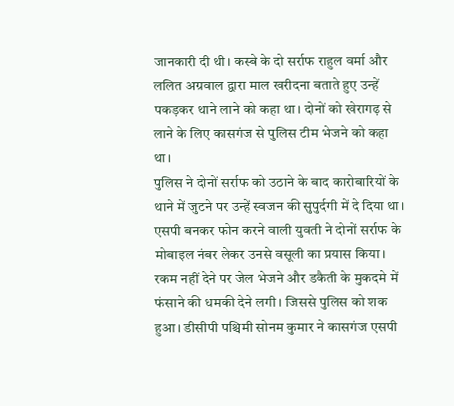जानकारी दी थी। कस्बे के दो सर्राफ राहुल वर्मा और ललित अग्रवाल द्वारा माल खरीदना बताते हुए उन्हें पकड़कर थाने लाने को कहा था। दोनों को खेरागढ़ से लाने के लिए कासगंज से पुलिस टीम भेजने को कहा था।
पुलिस ने दोनों सर्राफ को उठाने के बाद कारोबारियों के थाने में जुटने पर उन्हें स्वजन की सुपुर्दगी में दे दिया था। एसपी बनकर फोन करने वाली युवती ने दोनों सर्राफ के मोबाइल नंबर लेकर उनसे वसूली का प्रयास किया। रकम नहीं देने पर जेल भेजने और डकैती के मुकदमे में फंसाने की धमकी देने लगी। जिससे पुलिस को शक हुआ। डीसीपी पश्चिमी सोनम कुमार ने कासगंज एसपी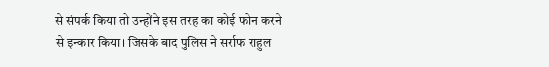से संपर्क किया तो उन्होंने इस तरह का कोई फोन करने से इन्कार किया। जिसके बाद पुलिस ने सर्राफ राहुल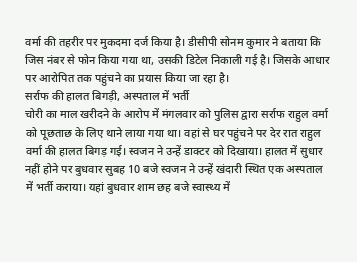वर्मा की तहरीर पर मुकदमा दर्ज किया है। डीसीपी सोनम कुमार ने बताया कि जिस नंबर से फोन किया गया था, उसकी डिटेल निकाली गई है। जिसके आधार पर आरोपित तक पहुंचने का प्रयास किया जा रहा है।
सर्राफ की हालत बिगड़ी, अस्पताल में भर्ती
चोरी का माल खरीदने के आरोप में मंगलवार को पुलिस द्वारा सर्राफ राहुल वर्मा को पूछताछ के लिए थाने लाया गया था। वहां से घर पहुंचने पर देर रात राहुल वर्मा की हालत बिगड़ गई। स्वजन ने उन्हें डाक्टर को दिखाया। हालत में सुधार नहीं होने पर बुधवार सुबह 10 बजे स्वजन ने उन्हें खंदारी स्थित एक अस्पताल में भर्ती कराया। यहां बुधवार शाम छह बजे स्वास्थ्य में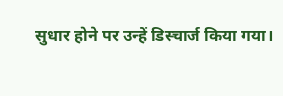सुधार होने पर उन्हें डिस्चार्ज किया गया।